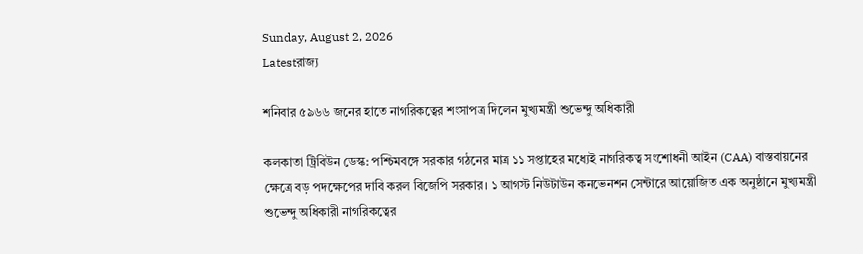Sunday, August 2, 2026
Latestরাজ্য

শনিবার ৫৯৬৬ জনের হাতে নাগরিকত্বের শংসাপত্র দিলেন মুখ্যমন্ত্রী শুভেন্দু অধিকারী

কলকাতা ট্রিবিউন ডেস্ক: পশ্চিমবঙ্গে সরকার গঠনের মাত্র ১১ সপ্তাহের মধ্যেই নাগরিকত্ব সংশোধনী আইন (CAA) বাস্তবায়নের ক্ষেত্রে বড় পদক্ষেপের দাবি করল বিজেপি সরকার। ১ আগস্ট নিউটাউন কনভেনশন সেন্টারে আয়োজিত এক অনুষ্ঠানে মুখ্যমন্ত্রী শুভেন্দু অধিকারী নাগরিকত্বের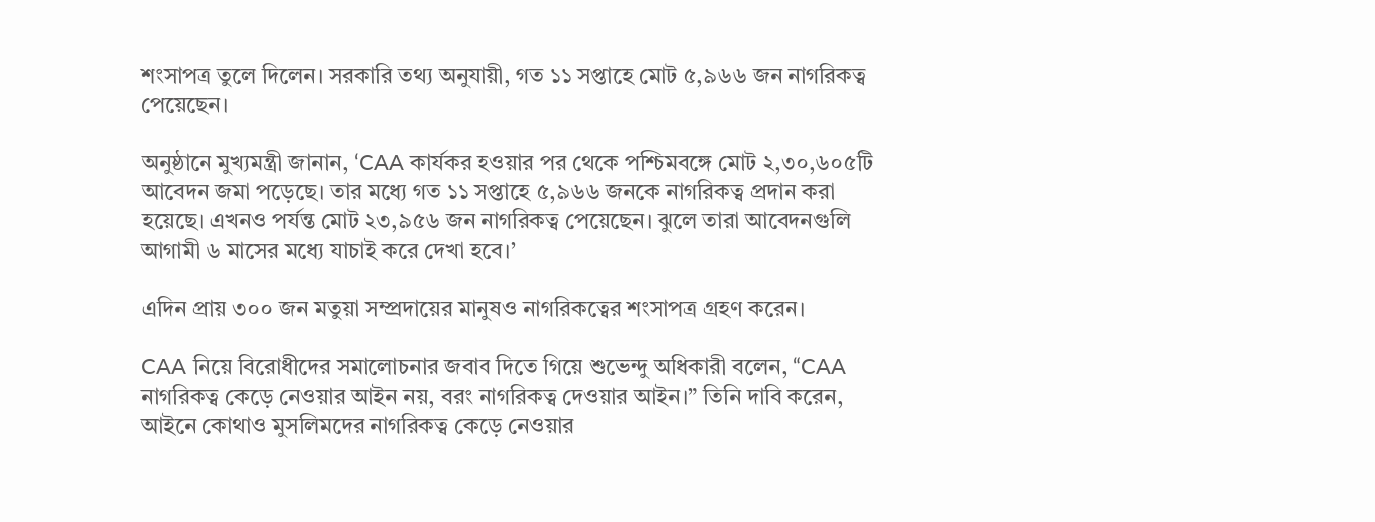শংসাপত্র তুলে দিলেন। সরকারি তথ্য অনুযায়ী, গত ১১ সপ্তাহে মোট ৫,৯৬৬ জন নাগরিকত্ব পেয়েছেন।

অনুষ্ঠানে মুখ্যমন্ত্রী জানান, ‘CAA কার্যকর হওয়ার পর থেকে পশ্চিমবঙ্গে মোট ২,৩০,৬০৫টি আবেদন জমা পড়েছে। তার মধ্যে গত ১১ সপ্তাহে ৫,৯৬৬ জনকে নাগরিকত্ব প্রদান করা হয়েছে। এখনও পর্যন্ত মোট ২৩,৯৫৬ জন নাগরিকত্ব পেয়েছেন। ঝুলে তারা আবেদনগুলি আগামী ৬ মাসের মধ্যে যাচাই করে দেখা হবে।’

এদিন প্রায় ৩০০ জন মতুয়া সম্প্রদায়ের মানুষও নাগরিকত্বের শংসাপত্র গ্রহণ করেন।

CAA নিয়ে বিরোধীদের সমালোচনার জবাব দিতে গিয়ে শুভেন্দু অধিকারী বলেন, “CAA নাগরিকত্ব কেড়ে নেওয়ার আইন নয়, বরং নাগরিকত্ব দেওয়ার আইন।” তিনি দাবি করেন, আইনে কোথাও মুসলিমদের নাগরিকত্ব কেড়ে নেওয়ার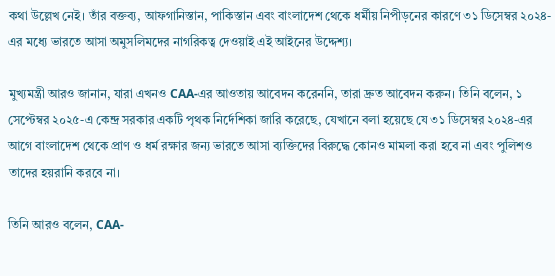কথা উল্লেখ নেই। তাঁর বক্তব্য, আফগানিস্তান, পাকিস্তান এবং বাংলাদেশ থেকে ধর্মীয় নিপীড়নের কারণে ৩১ ডিসেম্বর ২০২৪-এর মধ্যে ভারতে আসা অমুসলিমদের নাগরিকত্ব দেওয়াই এই আইনের উদ্দেশ্য।

মুখ্যমন্ত্রী আরও জানান, যারা এখনও CAA-এর আওতায় আবেদন করেননি, তারা দ্রুত আবেদন করুন। তিনি বলেন, ১ সেপ্টেম্বর ২০২৫-এ কেন্দ্র সরকার একটি পৃথক নির্দেশিকা জারি করেছে, যেখানে বলা হয়েছে যে ৩১ ডিসেম্বর ২০২৪-এর আগে বাংলাদেশ থেকে প্রাণ ও ধর্ম রক্ষার জন্য ভারতে আসা ব্যক্তিদের বিরুদ্ধে কোনও মামলা করা হবে না এবং পুলিশও তাদের হয়রানি করবে না।

তিনি আরও বলেন, CAA-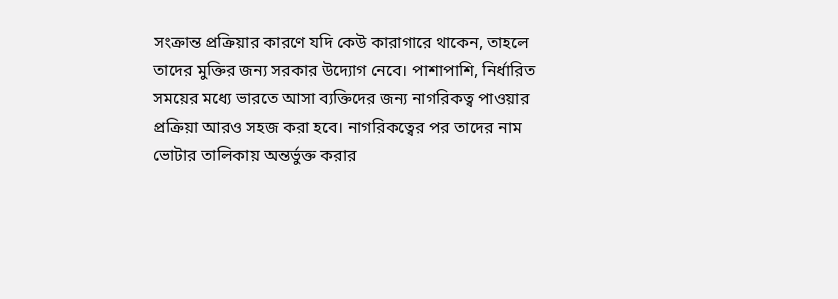সংক্রান্ত প্রক্রিয়ার কারণে যদি কেউ কারাগারে থাকেন, তাহলে তাদের মুক্তির জন্য সরকার উদ্যোগ নেবে। পাশাপাশি, নির্ধারিত সময়ের মধ্যে ভারতে আসা ব্যক্তিদের জন্য নাগরিকত্ব পাওয়ার প্রক্রিয়া আরও সহজ করা হবে। নাগরিকত্বের পর তাদের নাম ভোটার তালিকায় অন্তর্ভুক্ত করার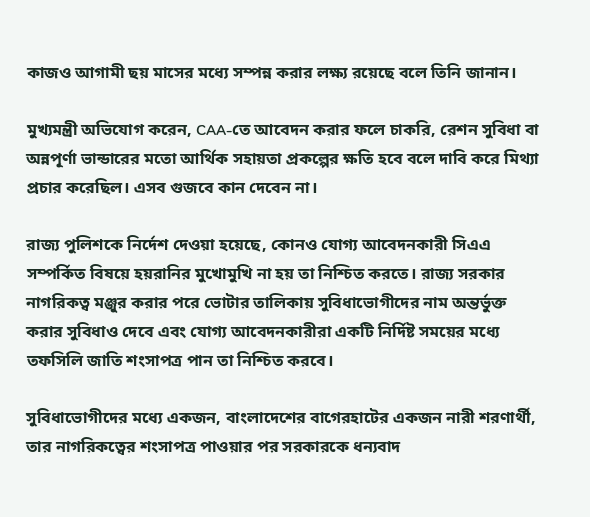কাজও আগামী ছয় মাসের মধ্যে সম্পন্ন করার লক্ষ্য রয়েছে বলে তিনি জানান।

মুখ্যমন্ত্রী অভিযোগ করেন, CAA-তে আবেদন করার ফলে চাকরি, রেশন সুবিধা বা অন্নপূর্ণা ভান্ডারের মতো আর্থিক সহায়তা প্রকল্পের ক্ষতি হবে বলে দাবি করে মিথ্যা প্রচার করেছিল। এসব গুজবে কান দেবেন না।

রাজ্য পুলিশকে নির্দেশ দেওয়া হয়েছে, কোনও যোগ্য আবেদনকারী সিএএ সম্পর্কিত বিষয়ে হয়রানির মুখোমুখি না হয় তা নিশ্চিত করতে। রাজ্য সরকার নাগরিকত্ব মঞ্জুর করার পরে ভোটার তালিকায় সুবিধাভোগীদের নাম অন্তর্ভুক্ত করার সুবিধাও দেবে এবং যোগ্য আবেদনকারীরা একটি নির্দিষ্ট সময়ের মধ্যে তফসিলি জাতি শংসাপত্র পান তা নিশ্চিত করবে।

সুবিধাভোগীদের মধ্যে একজন, বাংলাদেশের বাগেরহাটের একজন নারী শরণার্থী, তার নাগরিকত্বের শংসাপত্র পাওয়ার পর সরকারকে ধন্যবাদ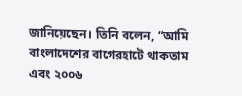জানিয়েছেন। তিনি বলেন, “আমি বাংলাদেশের বাগেরহাটে থাকতাম এবং ২০০৬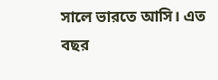সালে ভারতে আসি। এত বছর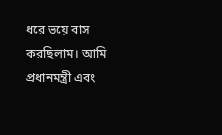ধরে ভয়ে বাস করছিলাম। আমি প্রধানমন্ত্রী এবং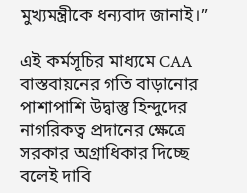মুখ্যমন্ত্রীকে ধন্যবাদ জানাই।”

এই কর্মসূচির মাধ্যমে CAA বাস্তবায়নের গতি বাড়ানোর পাশাপাশি উদ্বাস্তু হিন্দুদের নাগরিকত্ব প্রদানের ক্ষেত্রে সরকার অগ্রাধিকার দিচ্ছে বলেই দাবি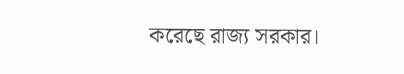করেছে রাজ্য সরকার।